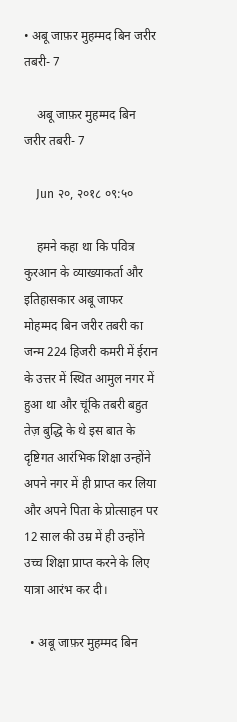• अबू जाफ़र मुहम्मद बिन जरीर तबरी- 7

    अबू जाफ़र मुहम्मद बिन जरीर तबरी- 7

    Jun २०, २०१८ ०९:५०

    हमने कहा था कि पवित्र कुरआन के व्याख्याकर्ता और इतिहासकार अबू जाफर मोहम्मद बिन जरीर तबरी का जन्म 224 हिजरी कमरी में ईरान के उत्तर में स्थित आमुल नगर में हुआ था और चूंकि तबरी बहुत तेज़ बुद्धि के थे इस बात के दृष्टिगत आरंभिक शिक्षा उन्होंने अपने नगर में ही प्राप्त कर लिया और अपने पिता के प्रोत्साहन पर 12 साल की उम्र में ही उन्होंने उच्च शिक्षा प्राप्त करने के लिए यात्रा आरंभ कर दी।

  • अबू जाफ़र मुहम्मद बिन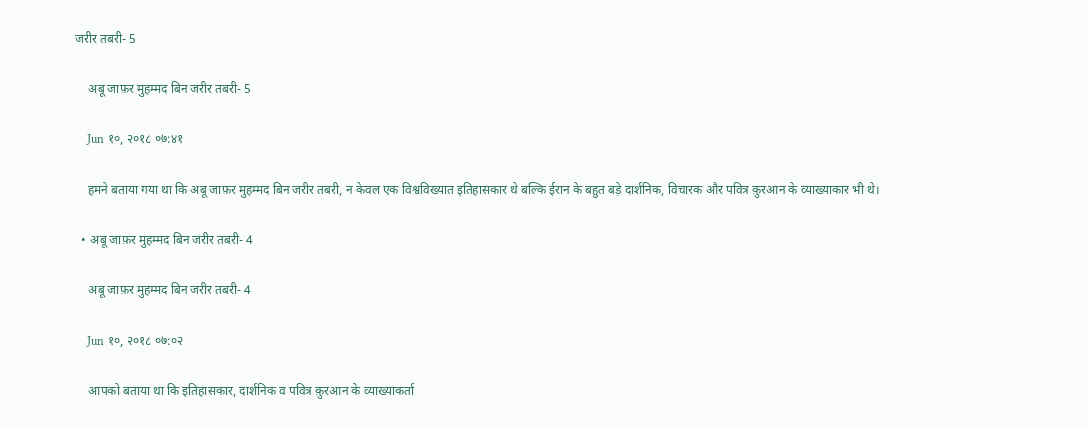जरीर तबरी- 5

    अबू जाफ़र मुहम्मद बिन जरीर तबरी- 5

    Jun १०, २०१८ ०७:४१

    हमने बताया गया था कि अबू जाफ़र मुहम्मद बिन जरीर तबरी, न केवल एक विश्वविख्यात इतिहासकार थे बल्कि ईरान के बहुत बड़े दार्शनिक, विचारक और पवित्र क़ुरआन के व्याख्याकार भी थे।

  • अबू जाफ़र मुहम्मद बिन जरीर तबरी- 4

    अबू जाफ़र मुहम्मद बिन जरीर तबरी- 4

    Jun १०, २०१८ ०७:०२

    आपको बताया था कि इतिहासकार, दार्शनिक व पवित्र क़ुरआन के व्याख्याकर्ता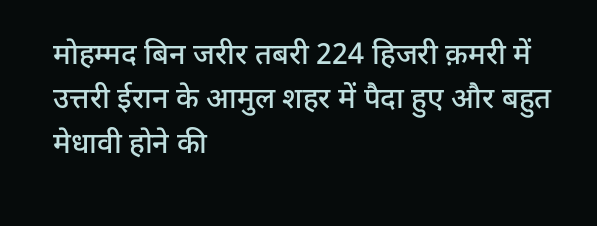मोहम्मद बिन जरीर तबरी 224 हिजरी क़मरी में उत्तरी ईरान के आमुल शहर में पैदा हुए और बहुत मेधावी होने की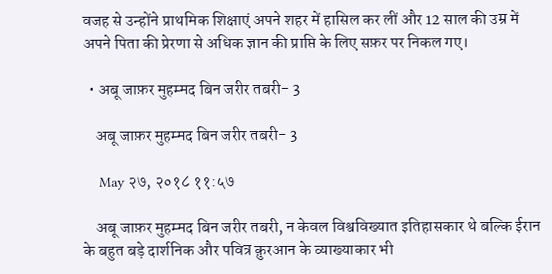वजह से उन्होंने प्राथमिक शिक्षाएं अपने शहर में हासिल कर लीं और 12 साल की उम्र में अपने पिता की प्रेरणा से अधिक ज्ञान की प्राप्ति के लिए सफ़र पर निकल गए।

  • अबू जाफ़र मुहम्मद बिन जरीर तबरी- 3

    अबू जाफ़र मुहम्मद बिन जरीर तबरी- 3

    May २७, २०१८ ११:५७

    अबू जाफ़र मुहम्मद बिन जरीर तबरी, न केवल विश्वविख्यात इतिहासकार थे बल्कि ईरान के बहुत बड़े दार्शनिक और पवित्र क़ुरआन के व्याख्याकार भी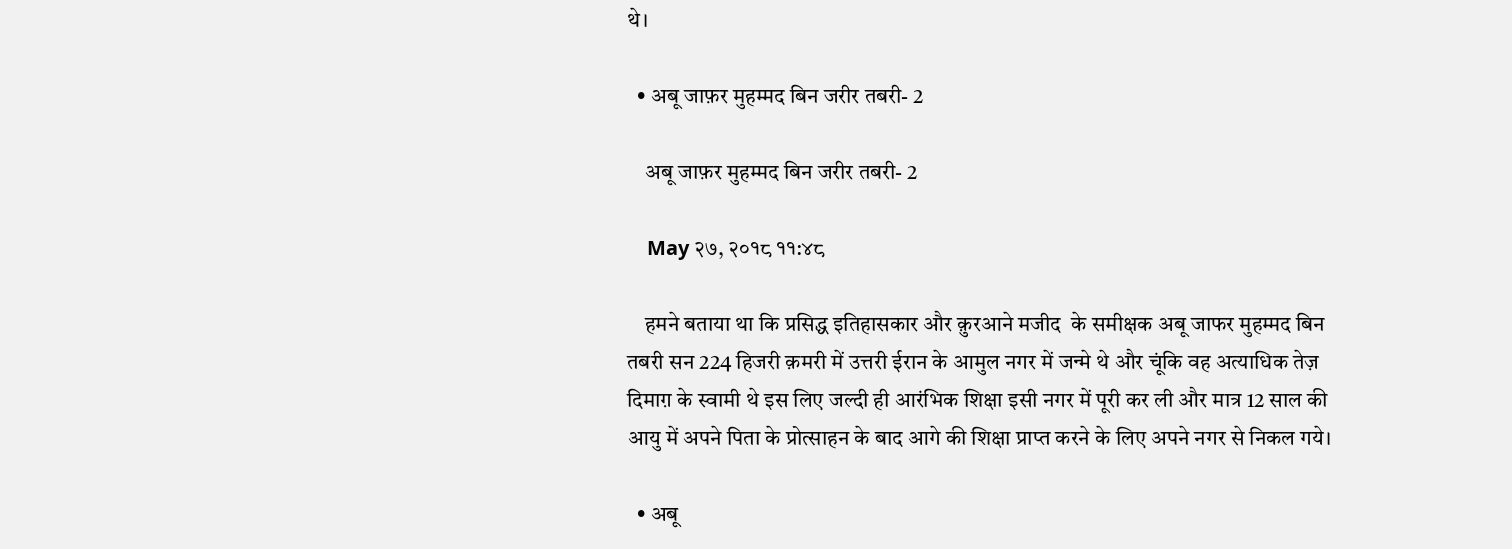थे।

  • अबू जाफ़र मुहम्मद बिन जरीर तबरी- 2

    अबू जाफ़र मुहम्मद बिन जरीर तबरी- 2

    May २७, २०१८ ११:४८

    हमने बताया था कि प्रसिद्ध इतिहासकार और क़ुरआने मजीद  के समीक्षक अबू जाफर मुहम्मद बिन तबरी सन 224 हिजरी क़मरी में उत्तरी ईरान के आमुल नगर में जन्मे थे और चूंकि वह अत्याधिक तेज़ दिमाग़ के स्वामी थे इस लिए जल्दी ही आरंभिक शिक्षा इसी नगर में पूरी कर ली और मात्र 12 साल की आयु में अपने पिता के प्रोत्साहन के बाद आगे की शिक्षा प्राप्त करने के लिए अपने नगर से निकल गये।

  • अबू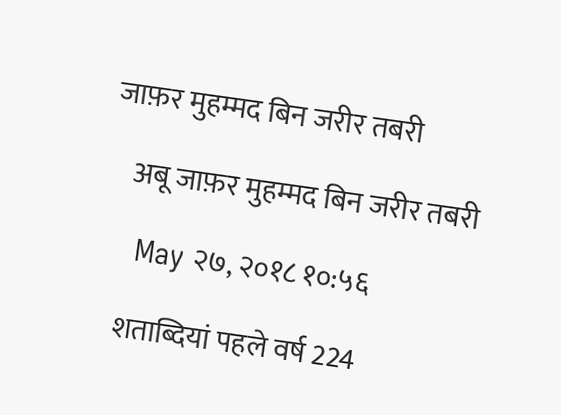जाफ़र मुहम्मद बिन जरीर तबरी

    अबू जाफ़र मुहम्मद बिन जरीर तबरी

    May २७, २०१८ १०:५६

    शताब्दियां पहले वर्ष 224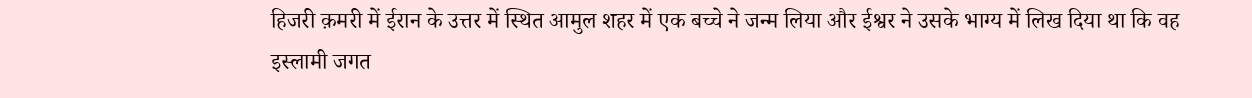हिजरी क़मरी में ईरान के उत्तर में स्थित आमुल शहर में एक बच्चे ने जन्म लिया और ईश्वर ने उसके भाग्य में लिख दिया था कि वह इस्लामी जगत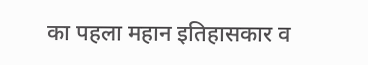का पहला महान इतिहासकार व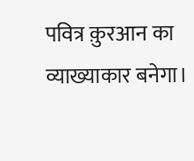पवित्र क़ुरआन का व्याख्याकार बनेगा।